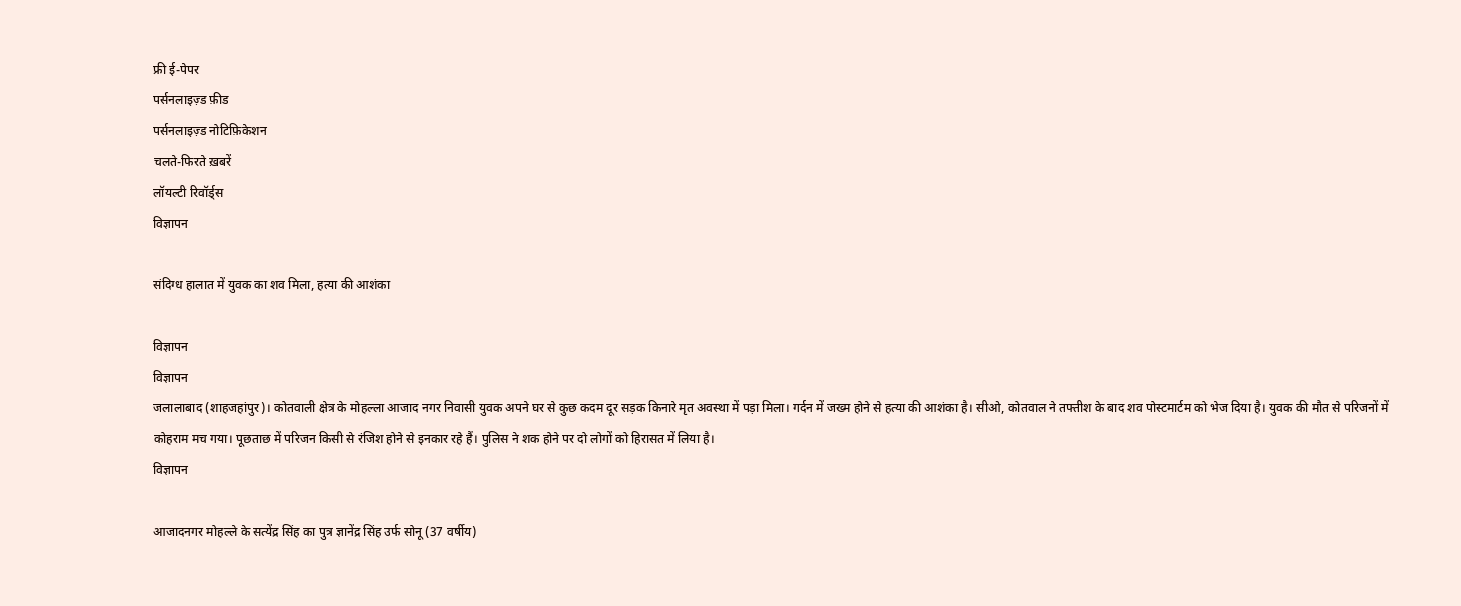फ्री ई-पेपर
पर्सनलाइज़्ड फ़ीड
पर्सनलाइज़्ड नोटिफ़िकेशन
चलते-फिरते ख़बरें
लॉयल्टी रिवॉर्ड्स
विज्ञापन

संदिग्ध हालात में युवक का शव मिला, हत्या की आशंका

विज्ञापन
विज्ञापन
जलालाबाद (शाहजहांपुर)। कोतवाली क्षेत्र के मोहल्ला आजाद नगर निवासी युवक अपने घर से कुछ कदम दूर सड़क किनारे मृत अवस्था में पड़ा मिला। गर्दन में जख्म होने से हत्या की आशंका है। सीओ, कोतवाल ने तफ्तीश के बाद शव पोस्टमार्टम को भेज दिया है। युवक की मौत से परिजनों में कोहराम मच गया। पूछताछ में परिजन किसी से रंजिश होने से इनकार रहे हैं। पुलिस ने शक होने पर दो लोगों को हिरासत में लिया है।
विज्ञापन

आजादनगर मोहल्ले के सत्येंद्र सिंह का पुत्र ज्ञानेंद्र सिंह उर्फ सोनू (37 वर्षीय)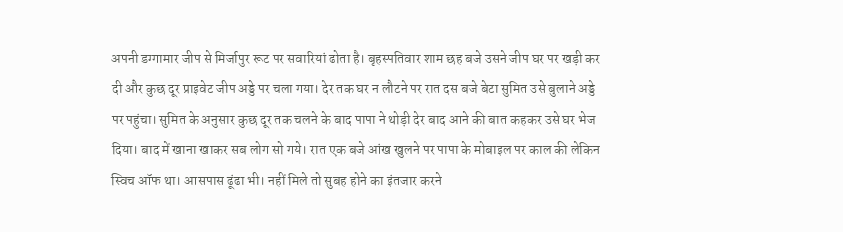अपनी डग्गामार जीप से मिर्जापुर रूट पर सवारियां ढोता है। बृहस्पतिवार शाम छह बजे उसने जीप घर पर खड़ी कर दी और कुछ दूर प्राइवेट जीप अड्डे पर चला गया। देर तक घर न लौटने पर रात दस बजे बेटा सुमित उसे बुलाने अड्डे पर पहुंचा। सुमित के अनुसार कुछ दूर तक चलने के बाद पापा ने थोड़ी देर बाद आने की बात कहकर उसे घर भेज दिया। बाद में खाना खाकर सब लोग सो गये। रात एक बजे आंख खुलने पर पापा के मोबाइल पर काल की लेकिन स्विच ऑफ था। आसपास ढूंढा भी। नहीं मिले तो सुबह होने का इंतजार करने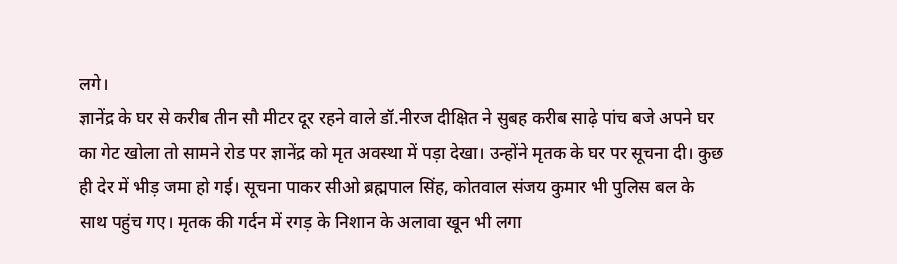लगे।
ज्ञानेंद्र के घर से करीब तीन सौ मीटर दूर रहने वाले डॉ.नीरज दीक्षित ने सुबह करीब साढ़े पांच बजे अपने घर का गेट खोला तो सामने रोड पर ज्ञानेंद्र को मृत अवस्था में पड़ा देखा। उन्होंने मृतक के घर पर सूचना दी। कुछ ही देर में भीड़ जमा हो गई। सूचना पाकर सीओ ब्रह्मपाल सिंह, कोतवाल संजय कुमार भी पुलिस बल के साथ पहुंच गए। मृतक की गर्दन में रगड़ के निशान के अलावा खून भी लगा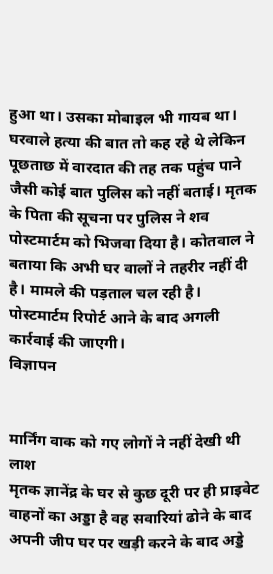हुआ था। उसका मोबाइल भी गायब था। घरवाले हत्या की बात तो कह रहे थे लेकिन पूछताछ में वारदात की तह तक पहुंच पाने जैसी कोई बात पुलिस को नहीं बताई। मृतक के पिता की सूचना पर पुलिस ने शव पोस्टमार्टम को भिजवा दिया है। कोतवाल ने बताया कि अभी घर वालों ने तहरीर नहीं दी है। मामले की पड़ताल चल रही है। पोस्टमार्टम रिपोर्ट आने के बाद अगली कार्रवाई की जाएगी।
विज्ञापन


मार्निंग वाक को गए लोगों ने नहीं देखी थी लाश
मृतक ज्ञानेंद्र के घर से कुछ दूरी पर ही प्राइवेट वाहनों का अड्डा है वह सवारियां ढोने के बाद अपनी जीप घर पर खड़ी करने के बाद अड्डे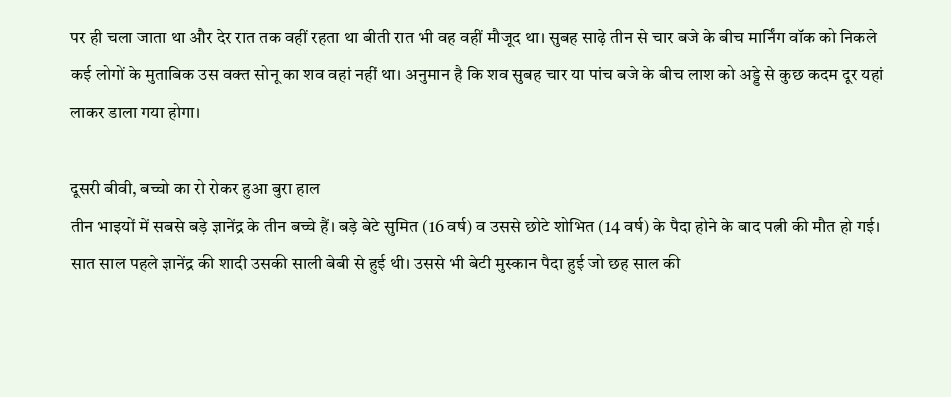पर ही चला जाता था और देर रात तक वहीं रहता था बीती रात भी वह वहीं मौजूद था। सुबह साढ़े तीन से चार बजे के बीच मार्निंग वॉक को निकले कई लोगों के मुताबिक उस वक्त सोनू का शव वहां नहीं था। अनुमान है कि शव सुबह चार या पांच बजे के बीच लाश को अड्डे से कुछ कदम दूर यहां लाकर डाला गया होगा।

दूसरी बीवी, बच्चो का रो रोकर हुआ बुरा हाल
तीन भाइयों में सबसे बड़े ज्ञानेंद्र के तीन बच्चे हैं। बड़े बेटे सुमित (16 वर्ष) व उससे छोटे शोभित (14 वर्ष) के पैदा होने के बाद पत्नी की मौत हो गई। सात साल पहले ज्ञानेंद्र की शादी उसकी साली बेबी से हुई थी। उससे भी बेटी मुस्कान पैदा हुई जो छह साल की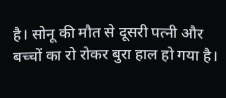है। सोनू की मौत से दूसरी पत्नी और बच्चों का रो रोकर बुरा हाल हो गया है।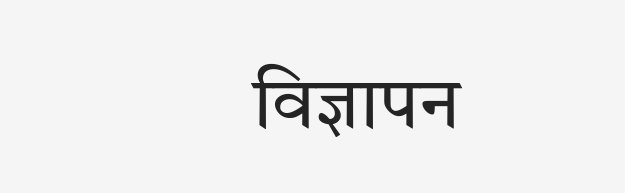विज्ञापन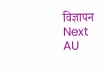विज्ञापन
Next
AU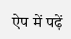ऐप में पढ़ें